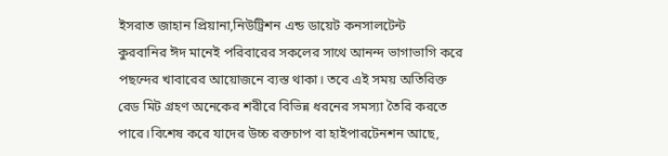ইসরাত জাহান প্রিয়ানা,নিউট্রিশন এন্ড ডায়েট কনসালটেন্ট
কুরবানির ঈদ মানেই পরিবারের সকলের সাথে আনন্দ ভাগাভাগি করে পছন্দের খাবারের আয়োজনে ব্যস্ত থাকা। তবে এই সময় অতিরিক্ত রেড মিট গ্রহণ অনেকের শরীরে বিভিন্ন ধরনের সমস্যা তৈরি করতে পারে।বিশেষ করে যাদের উচ্চ রক্তচাপ বা হাইপারটেনশন আছে,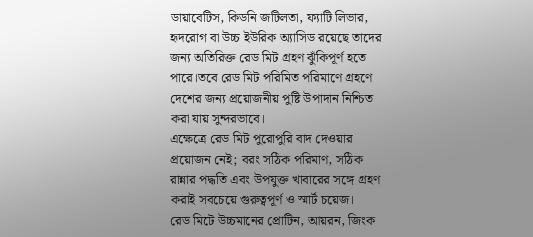ডায়াবেটিস, কিডনি জটিলতা, ফ্যাটি লিভার, হৃদরোগ বা উচ্চ ইউরিক অ্যাসিড রয়েছে তাদের জন্য অতিরিক্ত রেড মিট গ্রহণ ঝুঁকিপূর্ণ হতে পারে।তবে রেড মিট পরিমিত পরিমাণে গ্রহণে দেশের জন্য প্রয়োজনীয় পুষ্টি উপাদান নিশ্চিত করা যায় সুন্দরভাবে।
এক্ষেত্রে রেড মিট পুরোপুরি বাদ দেওয়ার প্রয়োজন নেই; বরং সঠিক পরিমাণ, সঠিক রান্নার পদ্ধতি এবং উপযুক্ত খাবারের সঙ্গে গ্রহণ করাই সবচেয়ে গুরুত্বপূর্ণ ও স্মার্ট চয়েজ।
রেড মিটে উচ্চমানের প্রোটিন, আয়রন, জিংক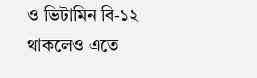ও ভিটামিন বি-১২ থাকলেও এতে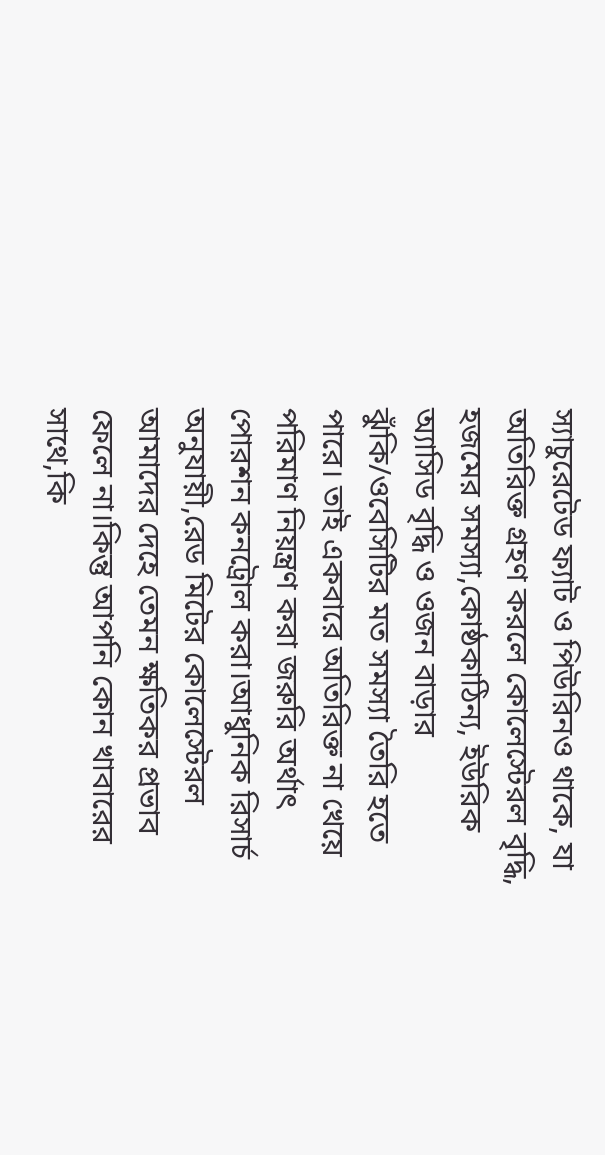স্যাচুরেটেড ফ্যাট ও পিউরিনও থাকে, যা অতিরিক্ত গ্রহণ করলে কোলেস্টেরল বৃদ্ধি, হজমের সমস্যা,কোষ্ঠকাঠিন্য, ইউরিক অ্যাসিড বৃদ্ধি ও ওজন বাড়ার ঝুঁকি/ওবেসিটির মত সমস্যা তৈরি হতে পারে। তাই একবারে অতিরিক্ত না খেয়ে পরিমাণ নিয়ন্ত্রণ করা জরুরি অর্থাৎ পোরশন কনট্রোল করা।আধুনিক রিসার্চ অনুযায়ী,রেড মিটের কোলেস্টেরল আমাদের দেহে তেমন ক্ষতিকর প্রভাব ফেলে না।কিন্তু আপনি কোন খাবারের সাথে,কি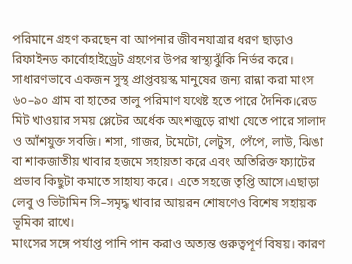পরিমানে গ্রহণ করছেন বা আপনার জীবনযাত্রার ধরণ ছাড়াও রিফাইনড কার্বোহাইড্রেট গ্রহণের উপর স্বাস্থ্যঝুঁকি নির্ভর করে।
সাধারণভাবে একজন সুস্থ প্রাপ্তবয়স্ক মানুষের জন্য রান্না করা মাংস ৬০–৯০ গ্রাম বা হাতের তালু পরিমাণ যথেষ্ট হতে পারে দৈনিক।রেড মিট খাওয়ার সময় প্লেটের অর্ধেক অংশজুড়ে রাখা যেতে পারে সালাদ ও আঁশযুক্ত সবজি। শসা, গাজর, টমেটো, লেটুস, পেঁপে, লাউ, ঝিঙা বা শাকজাতীয় খাবার হজমে সহায়তা করে এবং অতিরিক্ত ফ্যাটের প্রভাব কিছুটা কমাতে সাহায্য করে। এতে সহজে তৃপ্তি আসে।এছাড়া লেবু ও ভিটামিন সি–সমৃদ্ধ খাবার আয়রন শোষণেও বিশেষ সহায়ক ভূমিকা রাখে।
মাংসের সঙ্গে পর্যাপ্ত পানি পান করাও অত্যন্ত গুরুত্বপূর্ণ বিষয়। কারণ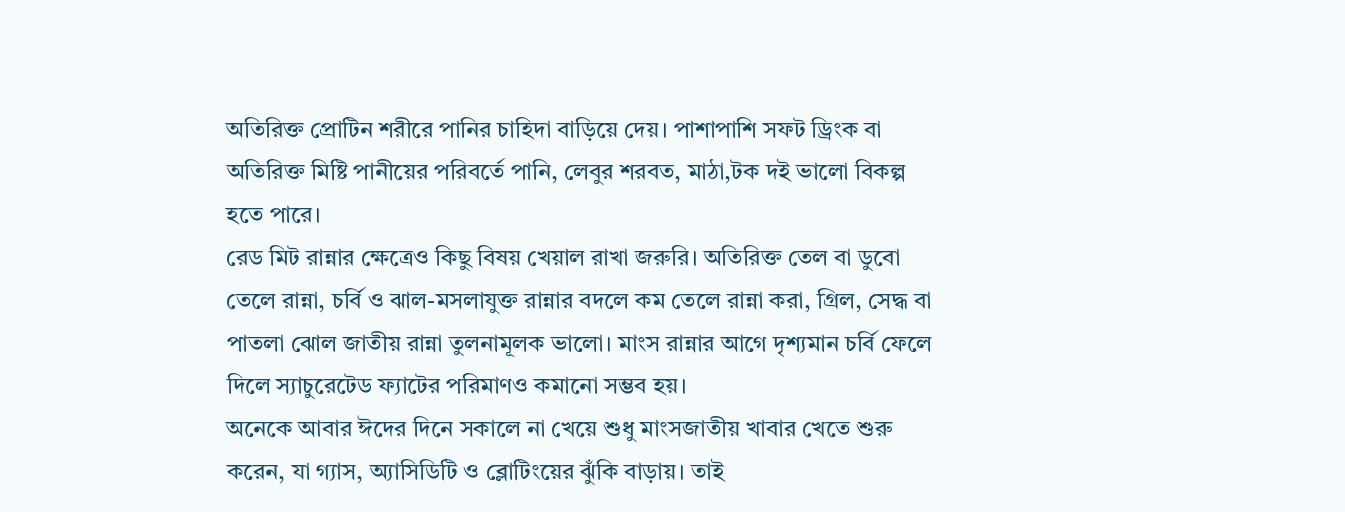অতিরিক্ত প্রোটিন শরীরে পানির চাহিদা বাড়িয়ে দেয়। পাশাপাশি সফট ড্রিংক বা অতিরিক্ত মিষ্টি পানীয়ের পরিবর্তে পানি, লেবুর শরবত, মাঠা,টক দই ভালো বিকল্প হতে পারে।
রেড মিট রান্নার ক্ষেত্রেও কিছু বিষয় খেয়াল রাখা জরুরি। অতিরিক্ত তেল বা ডুবো তেলে রান্না, চর্বি ও ঝাল-মসলাযুক্ত রান্নার বদলে কম তেলে রান্না করা, গ্রিল, সেদ্ধ বা পাতলা ঝোল জাতীয় রান্না তুলনামূলক ভালো। মাংস রান্নার আগে দৃশ্যমান চর্বি ফেলে দিলে স্যাচুরেটেড ফ্যাটের পরিমাণও কমানো সম্ভব হয়।
অনেকে আবার ঈদের দিনে সকালে না খেয়ে শুধু মাংসজাতীয় খাবার খেতে শুরু করেন, যা গ্যাস, অ্যাসিডিটি ও ব্লোটিংয়ের ঝুঁকি বাড়ায়। তাই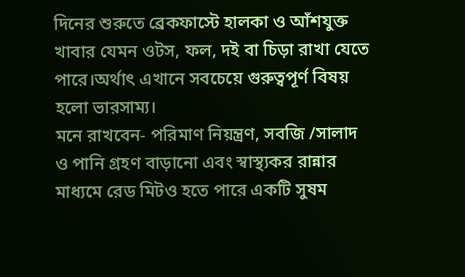দিনের শুরুতে ব্রেকফাস্টে হালকা ও আঁশযুক্ত খাবার যেমন ওটস, ফল, দই বা চিড়া রাখা যেতে পারে।অর্থাৎ এখানে সবচেয়ে গুরুত্বপূর্ণ বিষয় হলো ভারসাম্য।
মনে রাখবেন- পরিমাণ নিয়ন্ত্রণ, সবজি /সালাদ ও পানি গ্রহণ বাড়ানো এবং স্বাস্থ্যকর রান্নার মাধ্যমে রেড মিটও হতে পারে একটি সুষম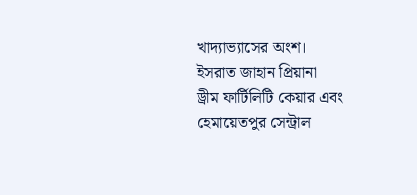খাদ্যাভ্যাসের অংশ।
ইসরাত জাহান প্রিয়ানা
ড্রীম ফার্টিলিটি কেয়ার এবং
হেমায়েতপুর সেন্ট্রাল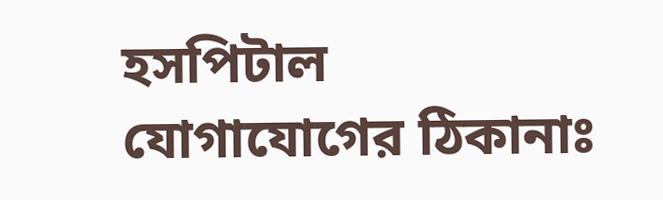হসপিটাল
যোগাযোগের ঠিকানাঃ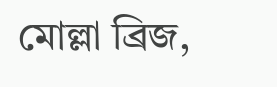মোল্লা ব্রিজ,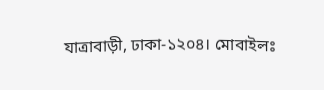যাত্রাবাড়ী, ঢাকা-১২০৪। মোবাইলঃ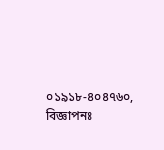০১৯১৮-৪০৪৭৬০, বিজ্ঞাপনঃ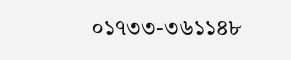০১৭৩৩-৩৬১১৪৮